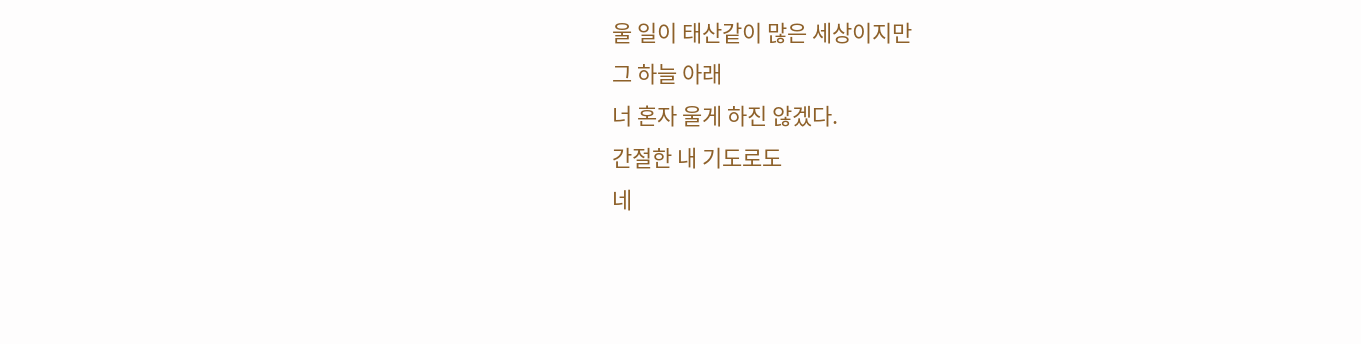울 일이 태산같이 많은 세상이지만
그 하늘 아래
너 혼자 울게 하진 않겠다.
간절한 내 기도로도
네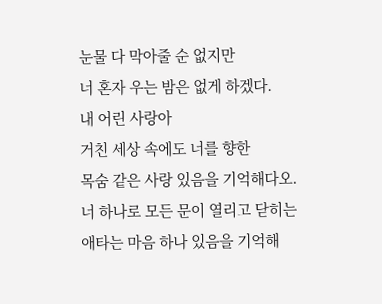눈물 다 막아줄 순 없지만
너 혼자 우는 밤은 없게 하겠다.
내 어린 사랑아
거친 세상 속에도 너를 향한
목숨 같은 사랑 있음을 기억해다오.
너 하나로 모든 문이 열리고 닫히는
애타는 마음 하나 있음을 기억해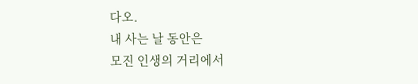다오.
내 사는 날 동안은
모진 인생의 거리에서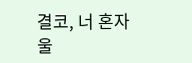결코, 너 혼자 울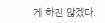게 하진 않겠다.